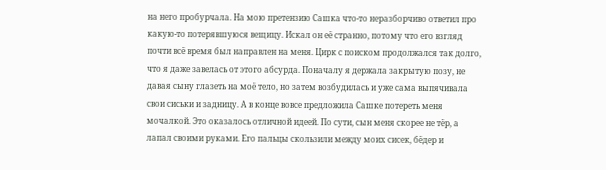на него пробурчала. На мою претензию Сашка что-то неразборчиво ответил про какую-то потерявшуюся вещицу. Искал он её странно, потому что его взгляд почти всё время был направлен на меня. Цирк с поиском продолжался так долго, что я даже завелась от этого абсурда. Поначалу я держала закрытую позу, не давая сыну глазеть на моё тело, но затем возбудилась и уже сама выпячивала свои сиськи и задницу. А в конце вовсе предложила Сашке потереть меня мочалкой. Это оказалось отличной идеей. По сути, сын меня скорее не тёр, а лапал своими руками. Его пальцы скользили между моих сисек, бёдер и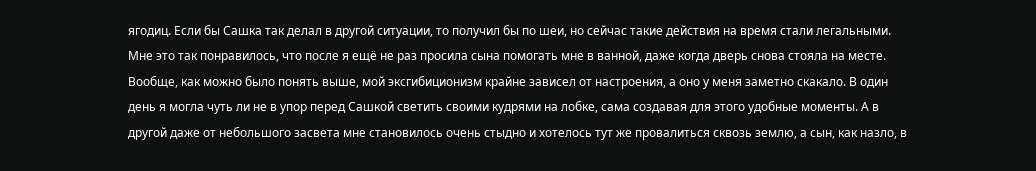ягодиц. Если бы Сашка так делал в другой ситуации, то получил бы по шеи, но сейчас такие действия на время стали легальными. Мне это так понравилось, что после я ещё не раз просила сына помогать мне в ванной, даже когда дверь снова стояла на месте.
Вообще, как можно было понять выше, мой эксгибиционизм крайне зависел от настроения, а оно у меня заметно скакало. В один день я могла чуть ли не в упор перед Сашкой светить своими кудрями на лобке, сама создавая для этого удобные моменты. А в другой даже от небольшого засвета мне становилось очень стыдно и хотелось тут же провалиться сквозь землю, а сын, как назло, в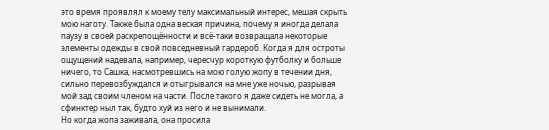это время проявлял к моему телу максимальный интерес, мешая скрыть мою наготу. Также была одна веская причина, почему я иногда делала паузу в своей раскрепощённости и всё-таки возвращала некоторые элементы одежды в свой повседневный гардероб. Когда я для остроты ощущений надевала, например, чересчур короткую футболку и больше ничего, то Сашка, насмотревшись на мою голую жопу в течении дня, сильно перевозбуждался и отыгрывался на мне уже ночью, разрывая мой зад своим членом на части. После такого я даже сидеть не могла, а сфинктер ныл так, будто хуй из него и не вынимали.
Но когда жопа заживала, она просила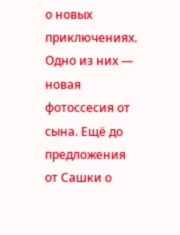о новых приключениях. Одно из них — новая фотоссесия от сына. Ещё до предложения от Сашки о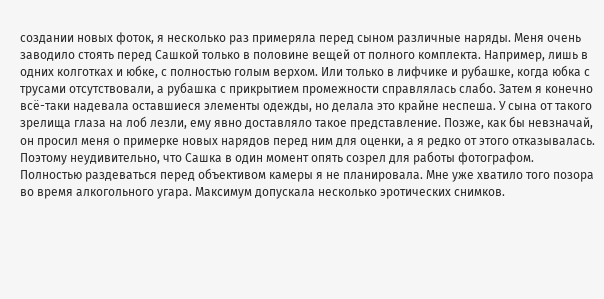создании новых фоток, я несколько раз примеряла перед сыном различные наряды. Меня очень заводило стоять перед Сашкой только в половине вещей от полного комплекта. Например, лишь в одних колготках и юбке, с полностью голым верхом. Или только в лифчике и рубашке, когда юбка с трусами отсутствовали, а рубашка с прикрытием промежности справлялась слабо. Затем я конечно всё-таки надевала оставшиеся элементы одежды, но делала это крайне неспеша. У сына от такого зрелища глаза на лоб лезли, ему явно доставляло такое представление. Позже, как бы невзначай, он просил меня о примерке новых нарядов перед ним для оценки, а я редко от этого отказывалась. Поэтому неудивительно, что Сашка в один момент опять созрел для работы фотографом.
Полностью раздеваться перед объективом камеры я не планировала. Мне уже хватило того позора во время алкогольного угара. Максимум допускала несколько эротических снимков.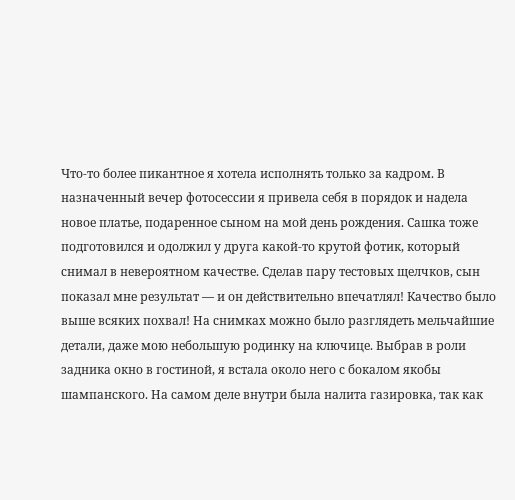Что-то более пикантное я хотела исполнять только за кадром. В назначенный вечер фотосессии я привела себя в порядок и надела новое платье, подаренное сыном на мой день рождения. Сашка тоже подготовился и одолжил у друга какой-то крутой фотик, который снимал в невероятном качестве. Сделав пару тестовых щелчков, сын показал мне результат — и он действительно впечатлял! Качество было выше всяких похвал! На снимках можно было разглядеть мельчайшие детали, даже мою небольшую родинку на ключице. Выбрав в роли задника окно в гостиной, я встала около него с бокалом якобы шампанского. На самом деле внутри была налита газировка, так как